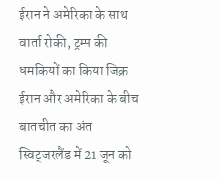ईरान ने अमेरिका के साथ वार्ता रोकी, ट्रम्प की धमकियों का किया जिक्र
ईरान और अमेरिका के बीच बातचीत का अंत
स्विट्जरलैंड में 21 जून को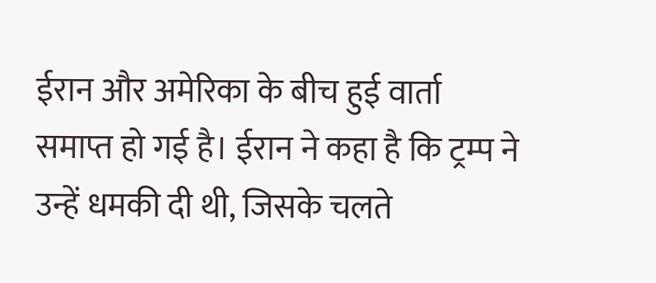ईरान और अमेरिका के बीच हुई वार्ता समाप्त हो गई है। ईरान ने कहा है कि ट्रम्प ने उन्हें धमकी दी थी, जिसके चलते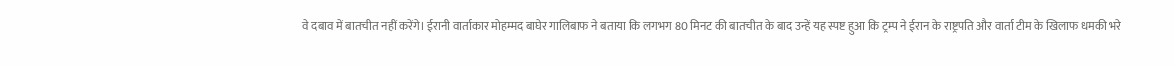वे दबाव में बातचीत नहीं करेंगे। ईरानी वार्ताकार मोहम्मद बाघेर गालिबाफ ने बताया कि लगभग 80 मिनट की बातचीत के बाद उन्हें यह स्पष्ट हुआ कि ट्रम्प ने ईरान के राष्ट्रपति और वार्ता टीम के खिलाफ धमकी भरे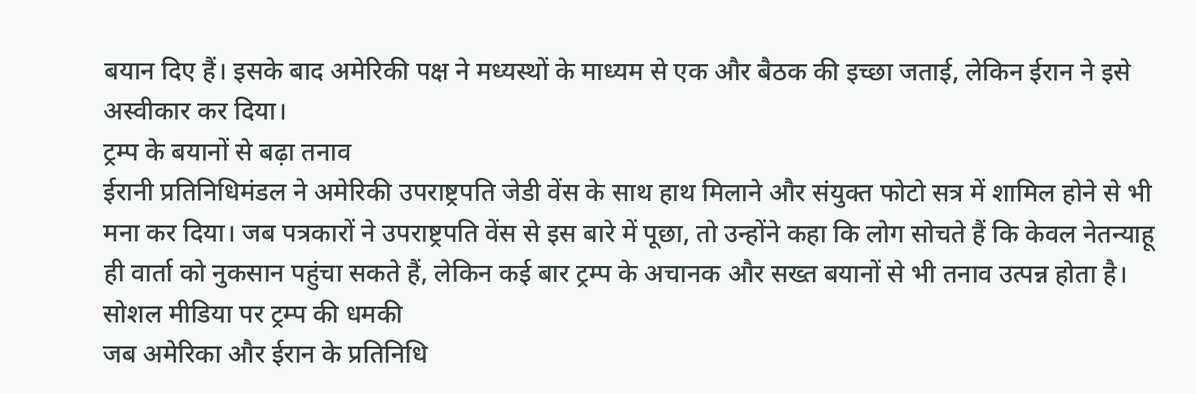बयान दिए हैं। इसके बाद अमेरिकी पक्ष ने मध्यस्थों के माध्यम से एक और बैठक की इच्छा जताई, लेकिन ईरान ने इसे अस्वीकार कर दिया।
ट्रम्प के बयानों से बढ़ा तनाव
ईरानी प्रतिनिधिमंडल ने अमेरिकी उपराष्ट्रपति जेडी वेंस के साथ हाथ मिलाने और संयुक्त फोटो सत्र में शामिल होने से भी मना कर दिया। जब पत्रकारों ने उपराष्ट्रपति वेंस से इस बारे में पूछा, तो उन्होंने कहा कि लोग सोचते हैं कि केवल नेतन्याहू ही वार्ता को नुकसान पहुंचा सकते हैं, लेकिन कई बार ट्रम्प के अचानक और सख्त बयानों से भी तनाव उत्पन्न होता है।
सोशल मीडिया पर ट्रम्प की धमकी
जब अमेरिका और ईरान के प्रतिनिधि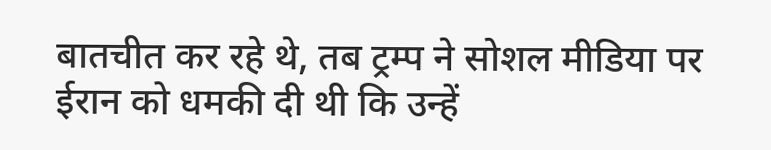बातचीत कर रहे थे, तब ट्रम्प ने सोशल मीडिया पर ईरान को धमकी दी थी कि उन्हें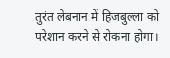तुरंत लेबनान में हिजबुल्ला को परेशान करने से रोकना होगा।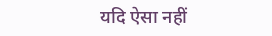यदि ऐसा नहीं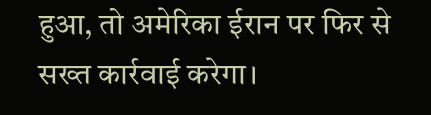हुआ, तो अमेरिका ईरान पर फिर से सख्त कार्रवाई करेगा।